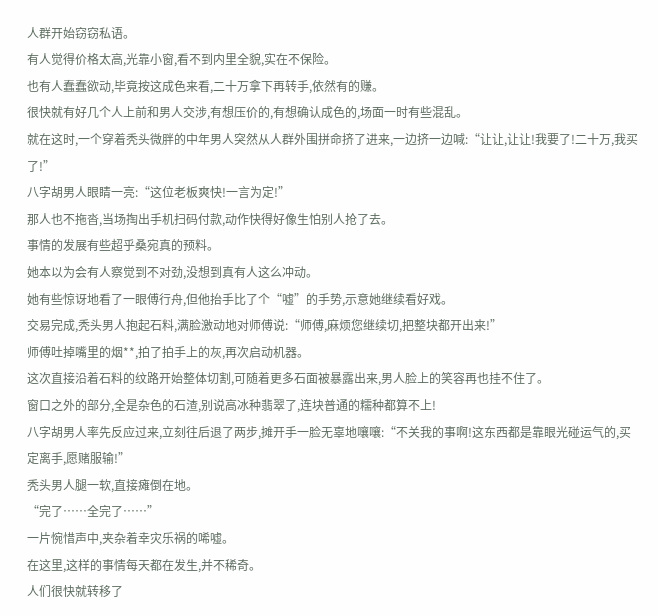人群开始窃窃私语。
有人觉得价格太高,光靠小窗,看不到内里全貌,实在不保险。
也有人蠢蠢欲动,毕竟按这成色来看,二十万拿下再转手,依然有的赚。
很快就有好几个人上前和男人交涉,有想压价的,有想确认成色的,场面一时有些混乱。
就在这时,一个穿着秃头微胖的中年男人突然从人群外围拼命挤了进来,一边挤一边喊:“让让,让让!我要了!二十万,我买了!”
八字胡男人眼睛一亮:“这位老板爽快!一言为定!”
那人也不拖沓,当场掏出手机扫码付款,动作快得好像生怕别人抢了去。
事情的发展有些超乎桑宛真的预料。
她本以为会有人察觉到不对劲,没想到真有人这么冲动。
她有些惊讶地看了一眼傅行舟,但他抬手比了个“嘘”的手势,示意她继续看好戏。
交易完成,秃头男人抱起石料,满脸激动地对师傅说:“师傅,麻烦您继续切,把整块都开出来!”
师傅吐掉嘴里的烟**,拍了拍手上的灰,再次启动机器。
这次直接沿着石料的纹路开始整体切割,可随着更多石面被暴露出来,男人脸上的笑容再也挂不住了。
窗口之外的部分,全是杂色的石渣,别说高冰种翡翠了,连块普通的糯种都算不上!
八字胡男人率先反应过来,立刻往后退了两步,摊开手一脸无辜地嚷嚷:“不关我的事啊!这东西都是靠眼光碰运气的,买定离手,愿赌服输!”
秃头男人腿一软,直接瘫倒在地。
“完了……全完了……”
一片惋惜声中,夹杂着幸灾乐祸的唏嘘。
在这里,这样的事情每天都在发生,并不稀奇。
人们很快就转移了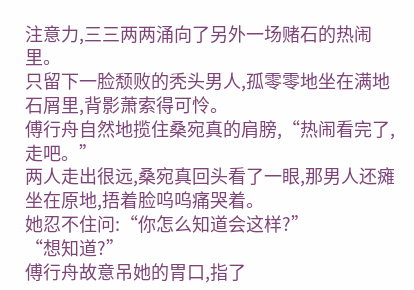注意力,三三两两涌向了另外一场赌石的热闹里。
只留下一脸颓败的秃头男人,孤零零地坐在满地石屑里,背影萧索得可怜。
傅行舟自然地揽住桑宛真的肩膀,“热闹看完了,走吧。”
两人走出很远,桑宛真回头看了一眼,那男人还瘫坐在原地,捂着脸呜呜痛哭着。
她忍不住问:“你怎么知道会这样?”
“想知道?”
傅行舟故意吊她的胃口,指了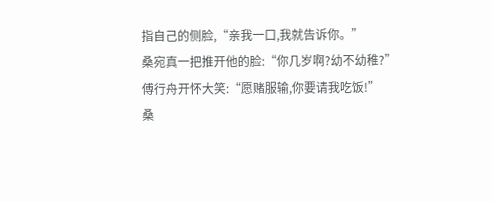指自己的侧脸,“亲我一口,我就告诉你。”
桑宛真一把推开他的脸:“你几岁啊?幼不幼稚?”
傅行舟开怀大笑:“愿赌服输,你要请我吃饭!”
桑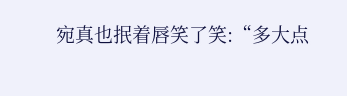宛真也抿着唇笑了笑:“多大点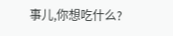事儿,你想吃什么?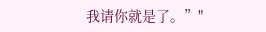我请你就是了。”"